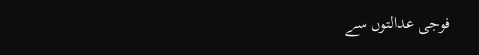فوجی عدالتوں سے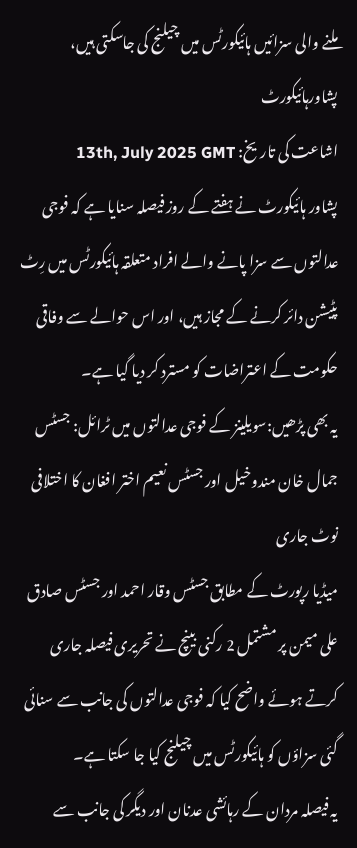ملنے والی سزائیں ہائیکورٹس میں چیلنج کی جاسکتی ہیں، پشاورہائیکورٹ
اشاعت کی تاریخ: 13th, July 2025 GMT
پشاور ہائیکورٹ نے ہفتے کے روز فیصلہ سنایا ہے کہ فوجی عدالتوں سے سزا پانے والے افراد متعلقہ ہائیکورٹس میں رِٹ پٹیشن دائر کرنے کے مجاز ہیں، اور اس حوالے سے وفاقی حکومت کے اعتراضات کو مسترد کر دیا گیا ہے۔
یہ بھی پڑھیں:سویلینز کے فوجی عدالتوں میں ٹرائل: جسٹس جمال خان مندوخیل اور جسٹس نعیم اختر افغان کا اختلافی نوٹ جاری
میڈیا رپورٹ کے مطابق جسٹس وقار احمد اور جسٹس صادق علی میمن پر مشتمل 2 رکنی بینچ نے تحریری فیصلہ جاری کرتے ہوئے واضح کیا کہ فوجی عدالتوں کی جانب سے سنائی گئی سزاؤں کو ہائیکورٹس میں چیلنج کیا جا سکتا ہے۔
یہ فیصلہ مردان کے رہائشی عدنان اور دیگر کی جانب سے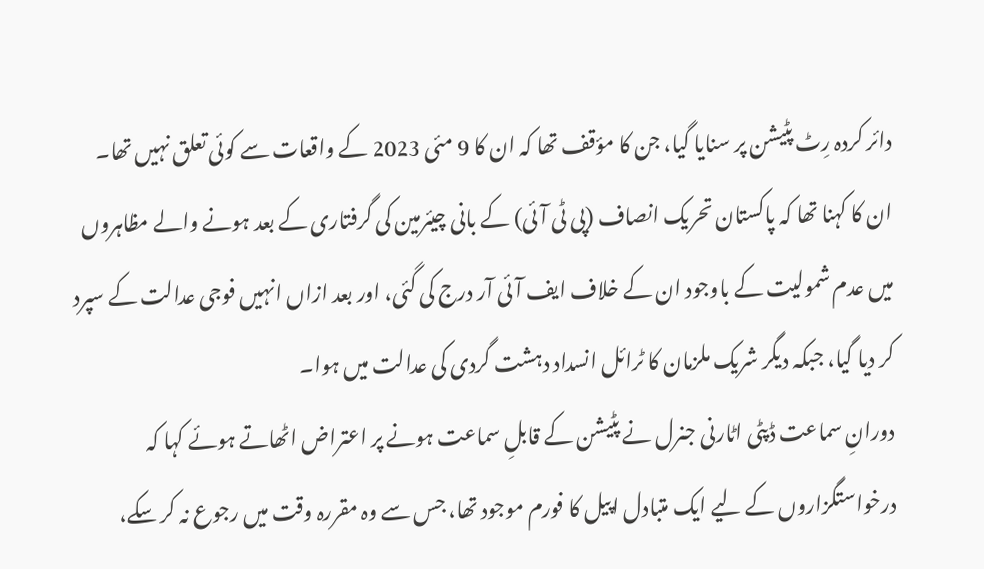دائر کردہ رِٹ پٹیشن پر سنایا گیا، جن کا مؤقف تھا کہ ان کا 9 مئی 2023 کے واقعات سے کوئی تعلق نہیں تھا۔
ان کا کہنا تھا کہ پاکستان تحریک انصاف (پی ٹی آئی) کے بانی چیئرمین کی گرفتاری کے بعد ہونے والے مظاہروں میں عدم شمولیت کے باوجود ان کے خلاف ایف آئی آر درج کی گئی، اور بعد ازاں انہیں فوجی عدالت کے سپرد کر دیا گیا، جبکہ دیگر شریک ملزمان کا ٹرائل انسداد دہشت گردی کی عدالت میں ہوا۔
دورانِ سماعت ڈپٹی اٹارنی جنرل نے پٹیشن کے قابلِ سماعت ہونے پر اعتراض اٹھاتے ہوئے کہا کہ درخواستگزاروں کے لیے ایک متبادل اپیل کا فورم موجود تھا، جس سے وہ مقررہ وقت میں رجوع نہ کر سکے،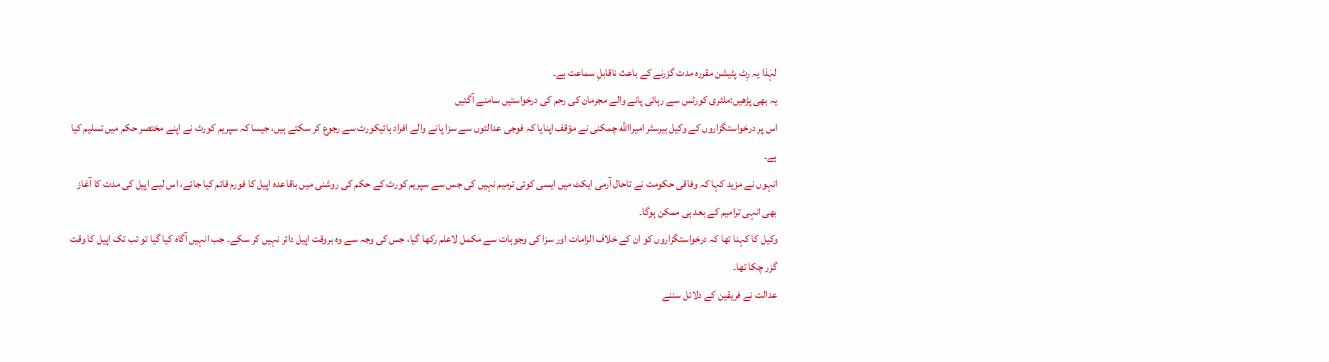لہٰذا یہ رِٹ پٹیشن مقررہ مدت گزرنے کے باعث ناقابلِ سماعت ہے۔
یہ بھی پڑھیں:ملٹری کورٹس سے رہائی پانے والے مجرمان کی رحم کی درخواستیں سامنے آگئیں
اس پر درخواستگزاروں کے وکیل بیرسٹر امیراالله چمکنی نے مؤقف اپنایا کہ فوجی عدالتوں سے سزا پانے والے افراد ہائیکورٹ سے رجوع کر سکتے ہیں، جیسا کہ سپریم کورٹ نے اپنے مختصر حکم میں تسلیم کیا ہے۔
انہوں نے مزید کہا کہ وفاقی حکومت نے تاحال آرمی ایکٹ میں ایسی کوئی ترمیم نہیں کی جس سے سپریم کورٹ کے حکم کی روشنی میں باقاعدہ اپیل کا فورم قائم کیا جائے، اس لیے اپیل کی مدت کا آغاز بھی انہی ترامیم کے بعد ہی ممکن ہوگا۔
وکیل کا کہنا تھا کہ درخواستگزاروں کو ان کے خلاف الزامات اور سزا کی وجوہات سے مکمل لاعلم رکھا گیا، جس کی وجہ سے وہ بروقت اپیل دائر نہیں کر سکے۔ جب انہیں آگاہ کیا گیا تو تب تک اپیل کا وقت گزر چکا تھا۔
عدالت نے فریقین کے دلائل سننے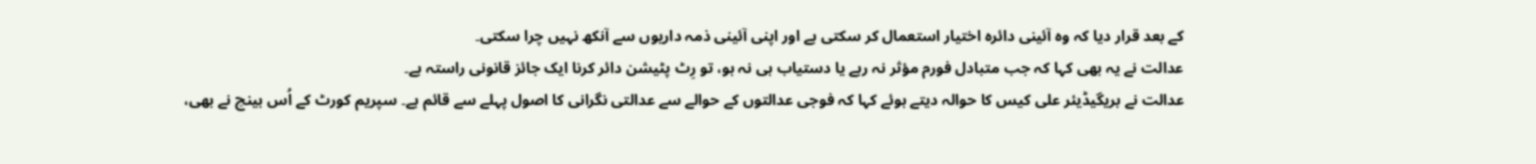کے بعد قرار دیا کہ وہ آئینی دائرہ اختیار استعمال کر سکتی ہے اور اپنی آئینی ذمہ داریوں سے آنکھ نہیں چرا سکتی۔
عدالت نے یہ بھی کہا کہ جب متبادل فورم مؤثر نہ رہے یا دستیاب ہی نہ ہو، تو رِٹ پٹیشن دائر کرنا ایک جائز قانونی راستہ ہے۔
عدالت نے بریگیڈیئر علی کیس کا حوالہ دیتے ہوئے کہا کہ فوجی عدالتوں کے حوالے سے عدالتی نگرانی کا اصول پہلے سے قائم ہے۔ سپریم کورٹ کے اُس بینچ نے بھی،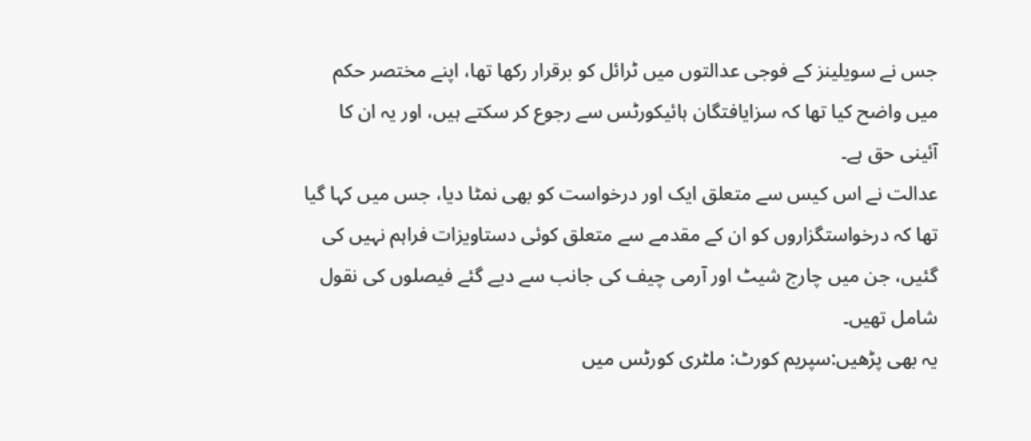جس نے سویلینز کے فوجی عدالتوں میں ٹرائل کو برقرار رکھا تھا، اپنے مختصر حکم میں واضح کیا تھا کہ سزایافتگان ہائیکورٹس سے رجوع کر سکتے ہیں، اور یہ ان کا آئینی حق ہے۔
عدالت نے اس کیس سے متعلق ایک اور درخواست کو بھی نمٹا دیا، جس میں کہا گیا تھا کہ درخواستگزاروں کو ان کے مقدمے سے متعلق کوئی دستاویزات فراہم نہیں کی گئیں، جن میں چارج شیٹ اور آرمی چیف کی جانب سے دیے گئے فیصلوں کی نقول شامل تھیں۔
یہ بھی پڑھیں:سپریم کورٹ: ملٹری کورٹس میں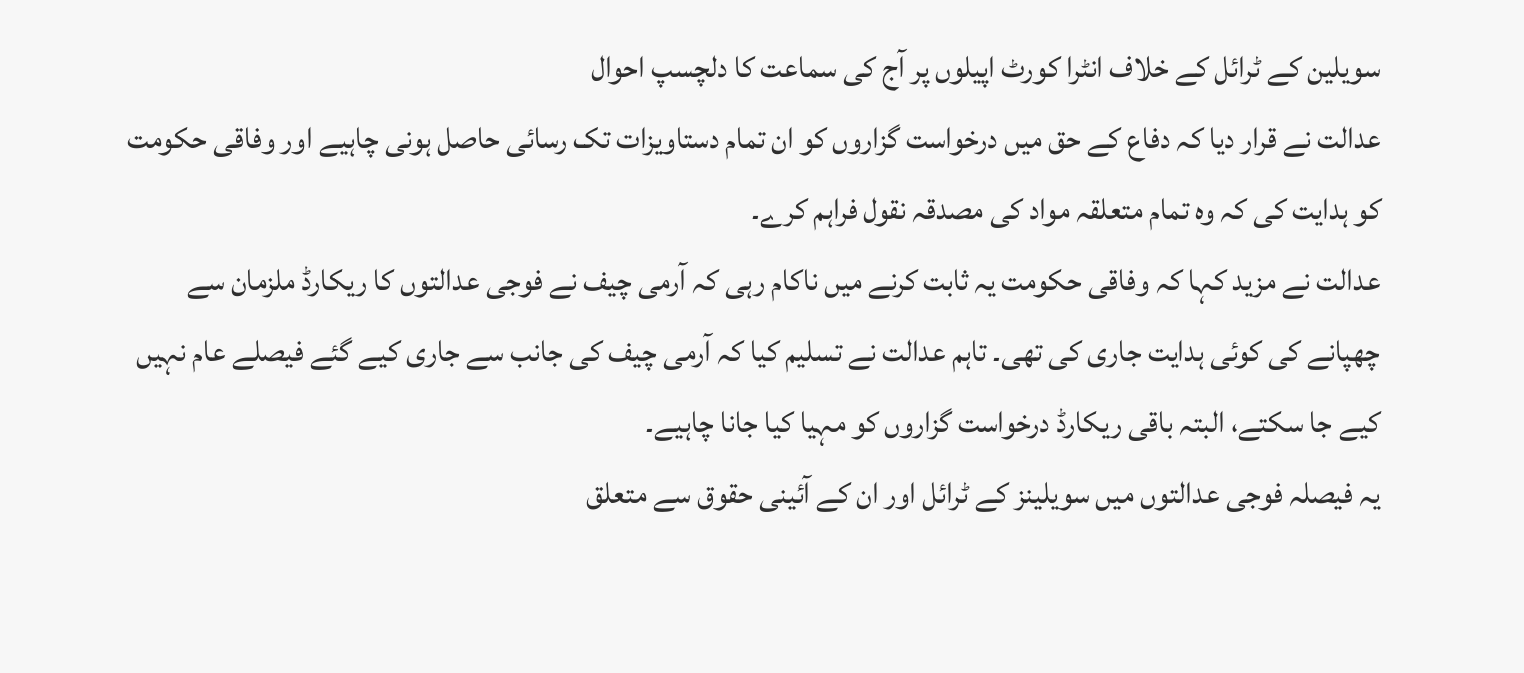سویلین کے ٹرائل کے خلاف انٹرا کورٹ اپیلوں پر آج کی سماعت کا دلچسپ احوال
عدالت نے قرار دیا کہ دفاع کے حق میں درخواست گزاروں کو ان تمام دستاویزات تک رسائی حاصل ہونی چاہیے اور وفاقی حکومت کو ہدایت کی کہ وہ تمام متعلقہ مواد کی مصدقہ نقول فراہم کرے۔
عدالت نے مزید کہا کہ وفاقی حکومت یہ ثابت کرنے میں ناکام رہی کہ آرمی چیف نے فوجی عدالتوں کا ریکارڈ ملزمان سے چھپانے کی کوئی ہدایت جاری کی تھی۔ تاہم عدالت نے تسلیم کیا کہ آرمی چیف کی جانب سے جاری کیے گئے فیصلے عام نہیں کیے جا سکتے، البتہ باقی ریکارڈ درخواست گزاروں کو مہیا کیا جانا چاہیے۔
یہ فیصلہ فوجی عدالتوں میں سویلینز کے ٹرائل اور ان کے آئینی حقوق سے متعلق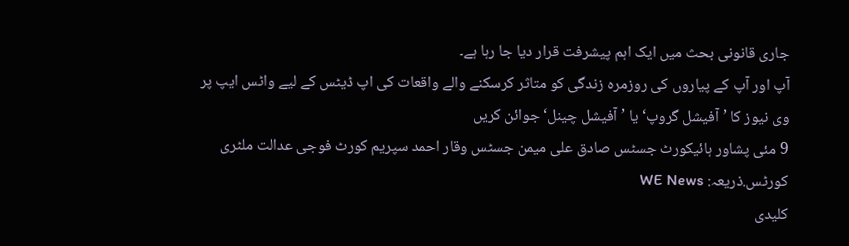جاری قانونی بحث میں ایک اہم پیشرفت قرار دیا جا رہا ہے۔
آپ اور آپ کے پیاروں کی روزمرہ زندگی کو متاثر کرسکنے والے واقعات کی اپ ڈیٹس کے لیے واٹس ایپ پر وی نیوز کا ’آفیشل گروپ‘ یا ’آفیشل چینل‘ جوائن کریں
9 مئی پشاور ہائیکورٹ جسٹس صادق علی میمن جسٹس وقار احمد سپریم کورٹ فوجی عدالت ملٹری کورٹس.ذریعہ: WE News
کلیدی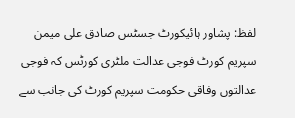لفظ: پشاور ہائیکورٹ جسٹس صادق علی میمن سپریم کورٹ فوجی عدالت ملٹری کورٹس کہ فوجی عدالتوں وفاقی حکومت سپریم کورٹ کی جانب سے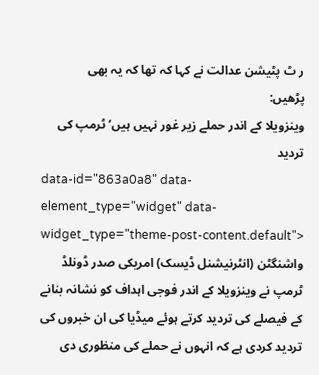ر ٹ پٹیشن عدالت نے کہا کہ تھا کہ یہ بھی
پڑھیں:
وینزویلا کے اندر حملے زیر غور نہیں ہیں‘ ٹرمپ کی تردید
data-id="863a0a8" data-element_type="widget" data-widget_type="theme-post-content.default">
واشنگٹن (انٹرنیشنل ڈیسک) امریکی صدر ڈونلڈ ٹرمپ نے وینزویلا کے اندر فوجی اہداف کو نشانہ بنانے کے فیصلے کی تردید کرتے ہوئے میڈیا کی ان خبروں کی تردید کردی ہے کہ انہوں نے حملے کی منظوری دی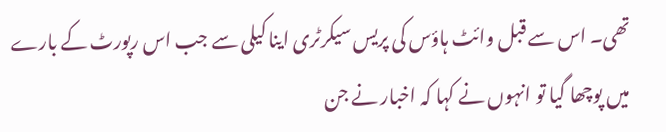تھی۔ اس سے قبل وائٹ ہاؤس کی پریس سیکرٹری اینا کیلی سے جب اس رپورٹ کے بارے میں پوچھا گیا تو انہوں نے کہا کہ اخبار نے جن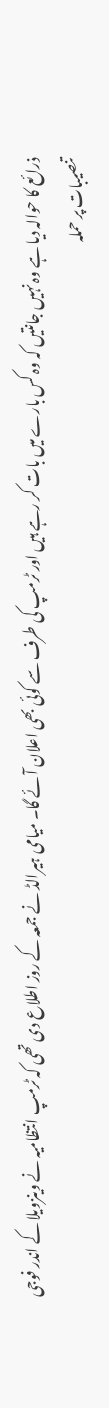ذرائع کا حوالہ دیا ہے وہ نہیں جانتیں کہ وہ کس بارے میں بات کر رہے ہیں اور ٹرمپ کی طرف سے کوئی بھی اعلان آئے گا۔ میامی ہیرالڈ نے جمعہ کے روز اطلاع دی تھی کہ ٹرمپ انتظامیہ نے وینزویلا کے اندر فوجی تنصیبات پر حملہ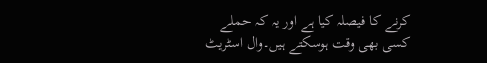کرنے کا فیصلہ کیا ہے اور یہ کہ حملے کسی بھی وقت ہوسکتے ہیں۔وال اسٹریٹ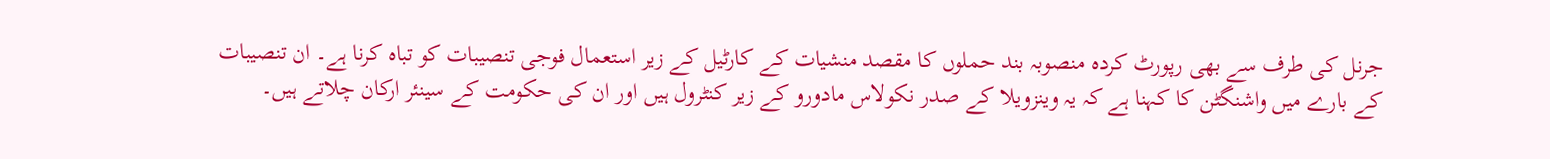جرنل کی طرف سے بھی رپورٹ کردہ منصوبہ بند حملوں کا مقصد منشیات کے کارٹیل کے زیر استعمال فوجی تنصیبات کو تباہ کرنا ہے۔ ان تنصیبات کے بارے میں واشنگٹن کا کہنا ہے کہ یہ وینزویلا کے صدر نکولاس مادورو کے زیر کنٹرول ہیں اور ان کی حکومت کے سینئر ارکان چلاتے ہیں۔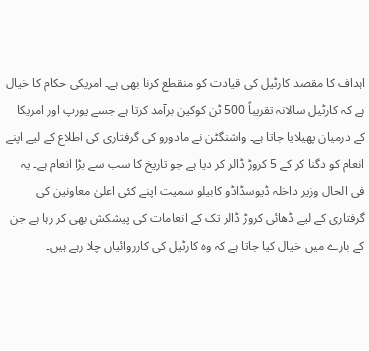اہداف کا مقصد کارٹیل کی قیادت کو منقطع کرنا بھی ہے۔ امریکی حکام کا خیال ہے کہ کارٹیل سالانہ تقریباً 500 ٹن کوکین برآمد کرتا ہے جسے یورپ اور امریکا کے درمیان پھیلایا جاتا ہے۔ واشنگٹن نے مادورو کی گرفتاری کی اطلاع کے لیے اپنے انعام کو دگنا کر کے 5 کروڑ ڈالر کر دیا ہے جو تاریخ کا سب سے بڑا انعام ہے۔ یہ فی الحال وزیر داخلہ ڈیوسڈاڈو کابیلو سمیت اپنے کئی اعلیٰ معاونین کی گرفتاری کے لیے ڈھائی کروڑ ڈالر تک کے انعامات کی پیشکش بھی کر رہا ہے جن کے بارے میں خیال کیا جاتا ہے کہ وہ کارٹیل کی کارروائیاں چلا رہے ہیں۔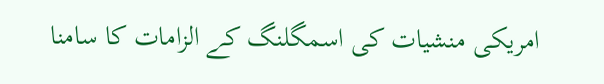امریکی منشیات کی اسمگلنگ کے الزامات کا سامنا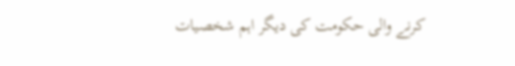کرنے والی حکومت کی دیگر اہم شخصیات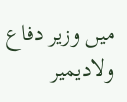میں وزیر دفاع ولادیمیر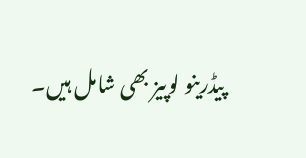پیڈرینو لوپیز بھی شامل ہیں۔